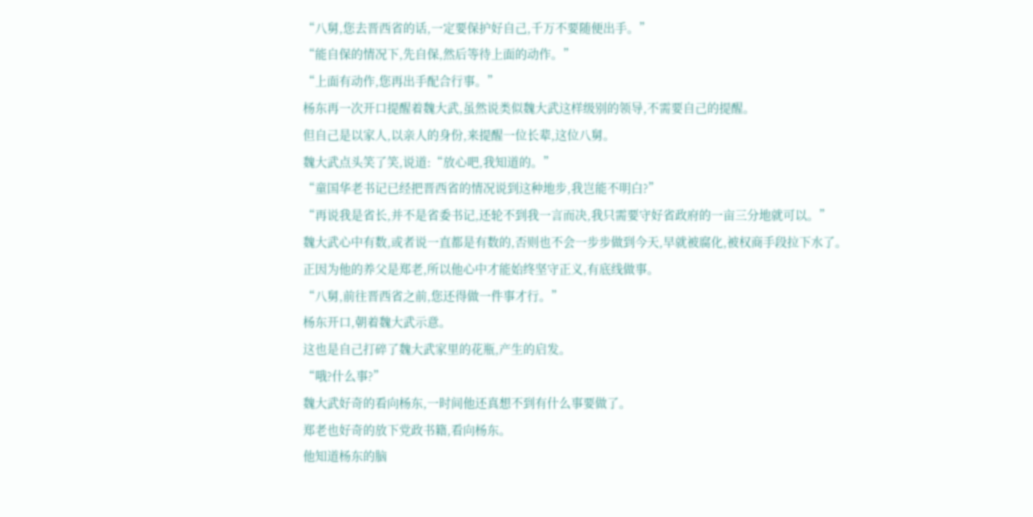“八舅,您去晋西省的话,一定要保护好自己,千万不要随便出手。”
“能自保的情况下,先自保,然后等待上面的动作。”
“上面有动作,您再出手配合行事。”
杨东再一次开口提醒着魏大武,虽然说类似魏大武这样级别的领导,不需要自己的提醒。
但自己是以家人,以亲人的身份,来提醒一位长辈,这位八舅。
魏大武点头笑了笑,说道:“放心吧,我知道的。”
“童国华老书记已经把晋西省的情况说到这种地步,我岂能不明白?”
“再说我是省长,并不是省委书记,还轮不到我一言而决,我只需要守好省政府的一亩三分地就可以。”
魏大武心中有数,或者说一直都是有数的,否则也不会一步步做到今天,早就被腐化,被权商手段拉下水了。
正因为他的养父是郑老,所以他心中才能始终坚守正义,有底线做事。
“八舅,前往晋西省之前,您还得做一件事才行。”
杨东开口,朝着魏大武示意。
这也是自己打碎了魏大武家里的花瓶,产生的启发。
“哦?什么事?”
魏大武好奇的看向杨东,一时间他还真想不到有什么事要做了。
郑老也好奇的放下党政书籍,看向杨东。
他知道杨东的脑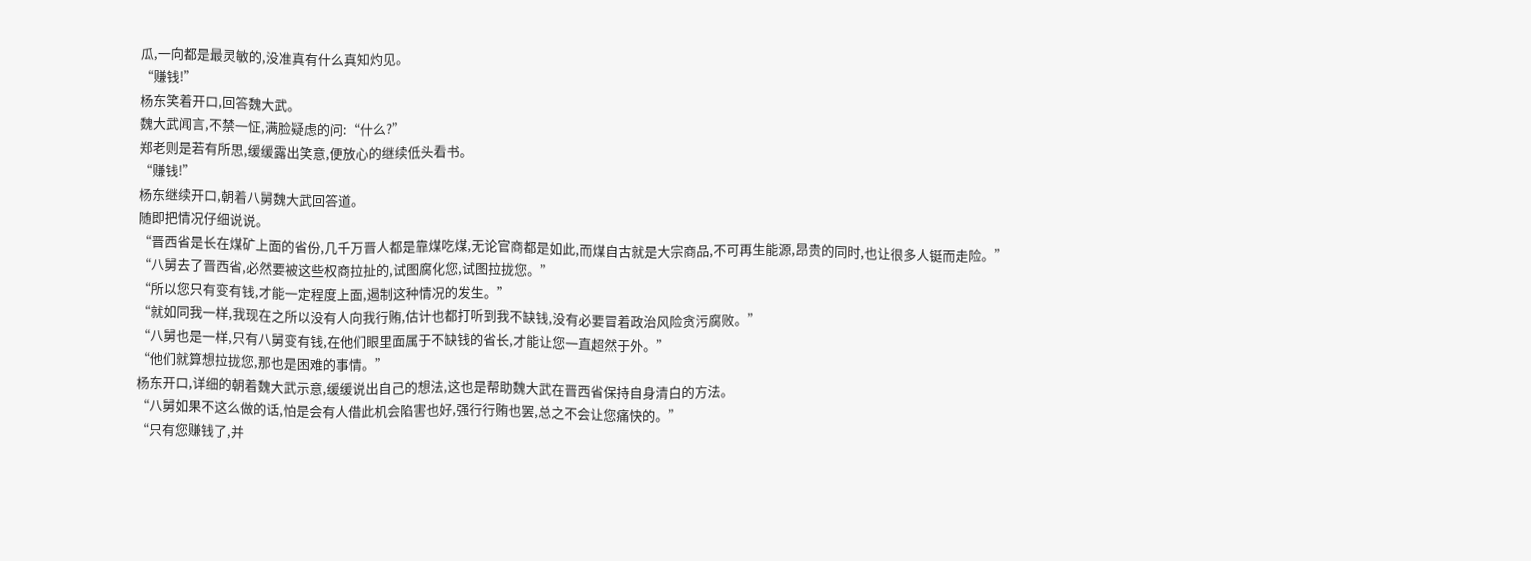瓜,一向都是最灵敏的,没准真有什么真知灼见。
“赚钱!”
杨东笑着开口,回答魏大武。
魏大武闻言,不禁一怔,满脸疑虑的问:“什么?”
郑老则是若有所思,缓缓露出笑意,便放心的继续低头看书。
“赚钱!”
杨东继续开口,朝着八舅魏大武回答道。
随即把情况仔细说说。
“晋西省是长在煤矿上面的省份,几千万晋人都是靠煤吃煤,无论官商都是如此,而煤自古就是大宗商品,不可再生能源,昂贵的同时,也让很多人铤而走险。”
“八舅去了晋西省,必然要被这些权商拉扯的,试图腐化您,试图拉拢您。”
“所以您只有变有钱,才能一定程度上面,遏制这种情况的发生。”
“就如同我一样,我现在之所以没有人向我行贿,估计也都打听到我不缺钱,没有必要冒着政治风险贪污腐败。”
“八舅也是一样,只有八舅变有钱,在他们眼里面属于不缺钱的省长,才能让您一直超然于外。”
“他们就算想拉拢您,那也是困难的事情。”
杨东开口,详细的朝着魏大武示意,缓缓说出自己的想法,这也是帮助魏大武在晋西省保持自身清白的方法。
“八舅如果不这么做的话,怕是会有人借此机会陷害也好,强行行贿也罢,总之不会让您痛快的。”
“只有您赚钱了,并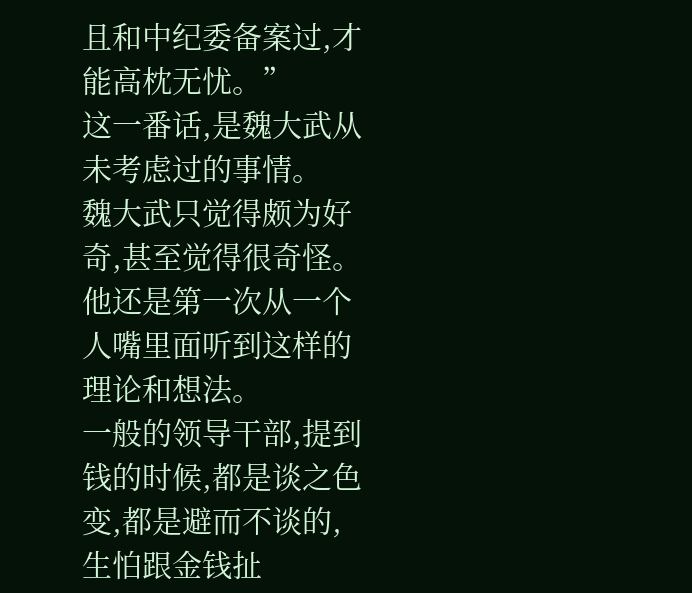且和中纪委备案过,才能高枕无忧。”
这一番话,是魏大武从未考虑过的事情。
魏大武只觉得颇为好奇,甚至觉得很奇怪。
他还是第一次从一个人嘴里面听到这样的理论和想法。
一般的领导干部,提到钱的时候,都是谈之色变,都是避而不谈的,生怕跟金钱扯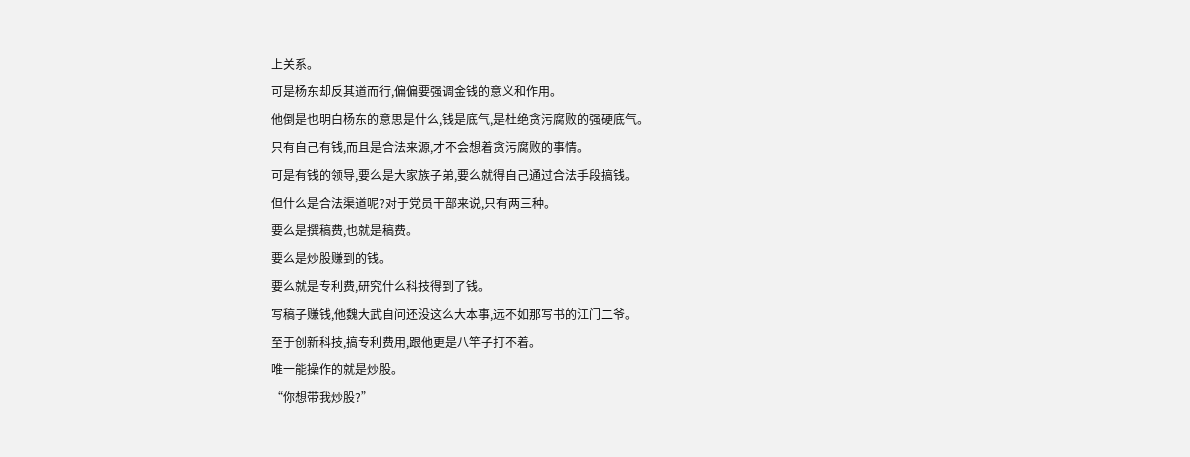上关系。
可是杨东却反其道而行,偏偏要强调金钱的意义和作用。
他倒是也明白杨东的意思是什么,钱是底气,是杜绝贪污腐败的强硬底气。
只有自己有钱,而且是合法来源,才不会想着贪污腐败的事情。
可是有钱的领导,要么是大家族子弟,要么就得自己通过合法手段搞钱。
但什么是合法渠道呢?对于党员干部来说,只有两三种。
要么是撰稿费,也就是稿费。
要么是炒股赚到的钱。
要么就是专利费,研究什么科技得到了钱。
写稿子赚钱,他魏大武自问还没这么大本事,远不如那写书的江门二爷。
至于创新科技,搞专利费用,跟他更是八竿子打不着。
唯一能操作的就是炒股。
“你想带我炒股?”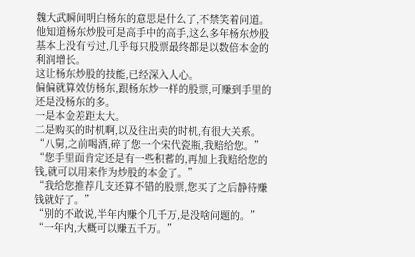魏大武瞬间明白杨东的意思是什么了,不禁笑着问道。
他知道杨东炒股可是高手中的高手,这么多年杨东炒股基本上没有亏过,几乎每只股票最终都是以数倍本金的利润增长。
这让杨东炒股的技能,已经深入人心。
偏偏就算效仿杨东,跟杨东炒一样的股票,可赚到手里的还是没杨东的多。
一是本金差距太大。
二是购买的时机啊,以及往出卖的时机,有很大关系。
“八舅,之前喝酒,碎了您一个宋代瓷瓶,我赔给您。”
“您手里面肯定还是有一些积蓄的,再加上我赔给您的钱,就可以用来作为炒股的本金了。”
“我给您推荐几支还算不错的股票,您买了之后静待赚钱就好了。”
“别的不敢说,半年内赚个几千万,是没啥问题的。”
“一年内,大概可以赚五千万。”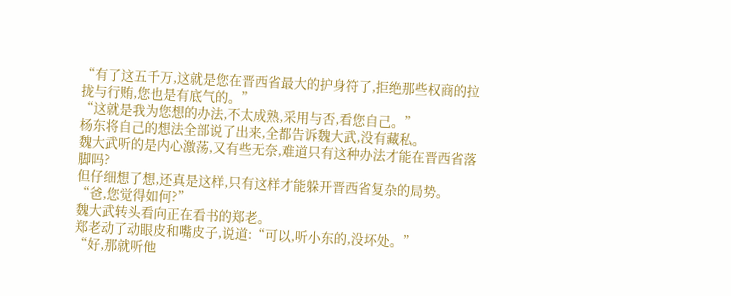“有了这五千万,这就是您在晋西省最大的护身符了,拒绝那些权商的拉拢与行贿,您也是有底气的。”
“这就是我为您想的办法,不太成熟,采用与否,看您自己。”
杨东将自己的想法全部说了出来,全都告诉魏大武,没有藏私。
魏大武听的是内心激荡,又有些无奈,难道只有这种办法才能在晋西省落脚吗?
但仔细想了想,还真是这样,只有这样才能躲开晋西省复杂的局势。
“爸,您觉得如何?”
魏大武转头看向正在看书的郑老。
郑老动了动眼皮和嘴皮子,说道:“可以,听小东的,没坏处。”
“好,那就听他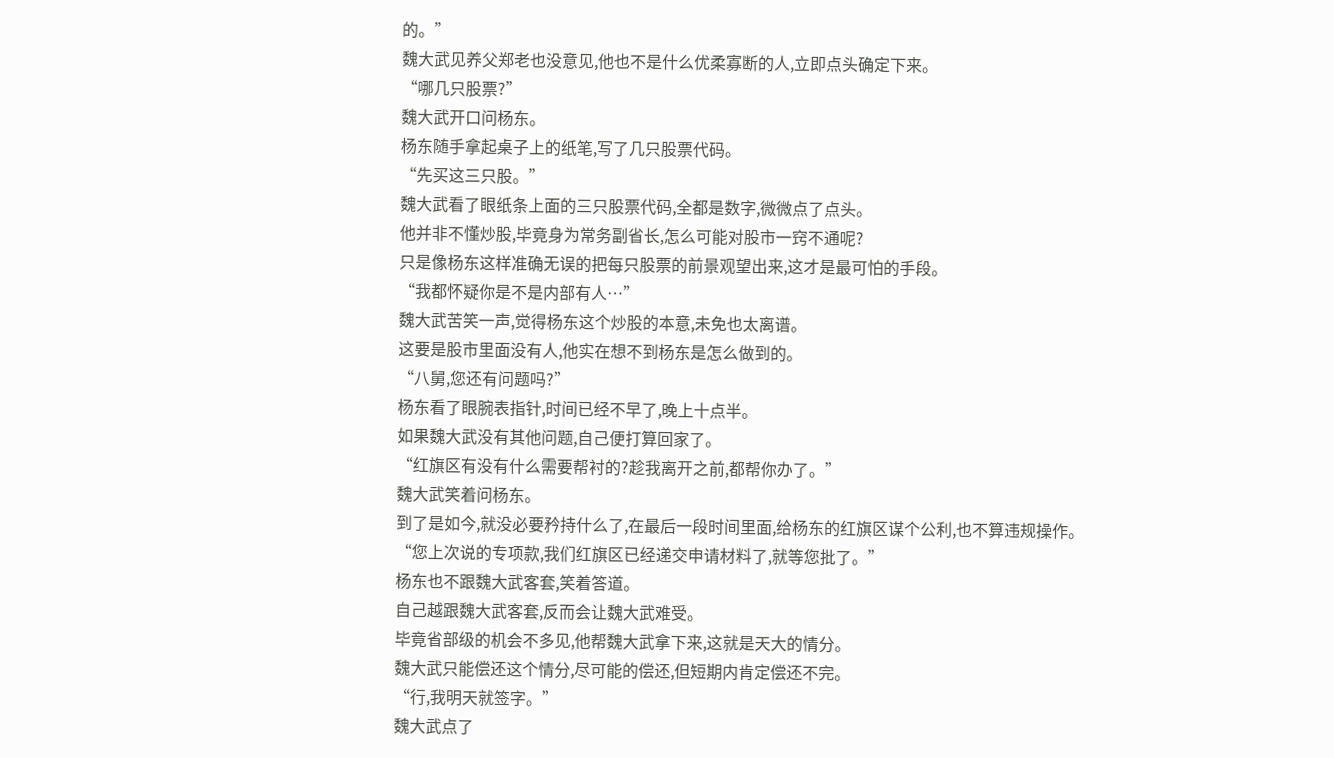的。”
魏大武见养父郑老也没意见,他也不是什么优柔寡断的人,立即点头确定下来。
“哪几只股票?”
魏大武开口问杨东。
杨东随手拿起桌子上的纸笔,写了几只股票代码。
“先买这三只股。”
魏大武看了眼纸条上面的三只股票代码,全都是数字,微微点了点头。
他并非不懂炒股,毕竟身为常务副省长,怎么可能对股市一窍不通呢?
只是像杨东这样准确无误的把每只股票的前景观望出来,这才是最可怕的手段。
“我都怀疑你是不是内部有人…”
魏大武苦笑一声,觉得杨东这个炒股的本意,未免也太离谱。
这要是股市里面没有人,他实在想不到杨东是怎么做到的。
“八舅,您还有问题吗?”
杨东看了眼腕表指针,时间已经不早了,晚上十点半。
如果魏大武没有其他问题,自己便打算回家了。
“红旗区有没有什么需要帮衬的?趁我离开之前,都帮你办了。”
魏大武笑着问杨东。
到了是如今,就没必要矜持什么了,在最后一段时间里面,给杨东的红旗区谋个公利,也不算违规操作。
“您上次说的专项款,我们红旗区已经递交申请材料了,就等您批了。”
杨东也不跟魏大武客套,笑着答道。
自己越跟魏大武客套,反而会让魏大武难受。
毕竟省部级的机会不多见,他帮魏大武拿下来,这就是天大的情分。
魏大武只能偿还这个情分,尽可能的偿还,但短期内肯定偿还不完。
“行,我明天就签字。”
魏大武点了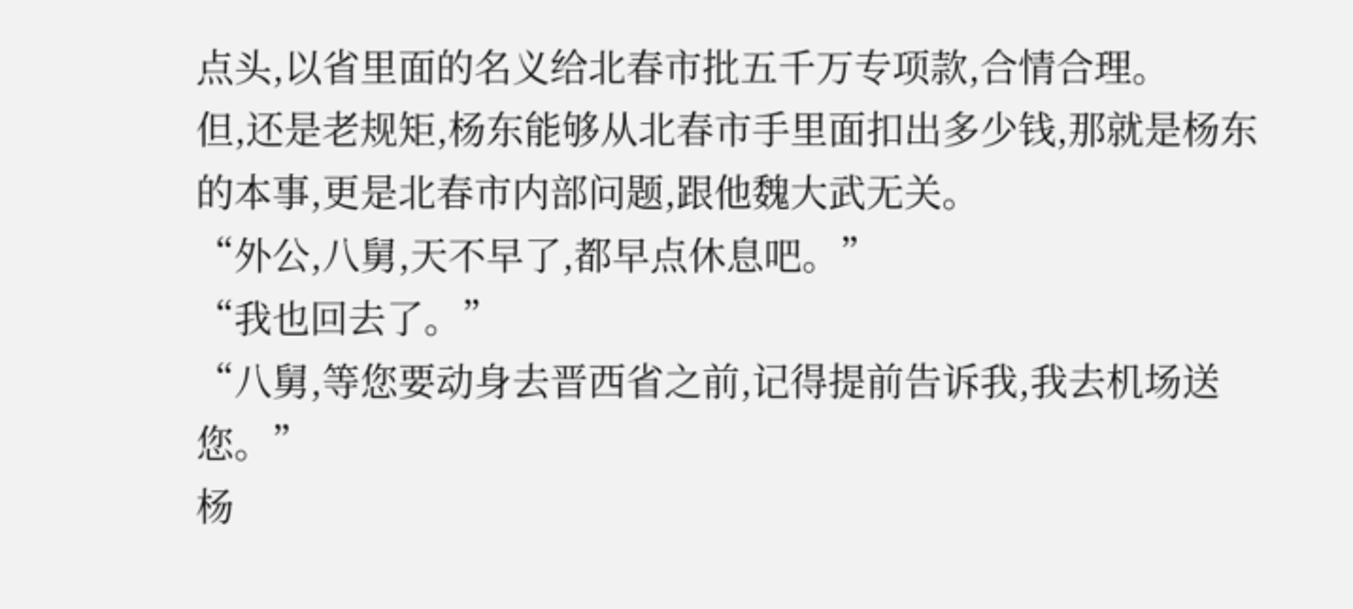点头,以省里面的名义给北春市批五千万专项款,合情合理。
但,还是老规矩,杨东能够从北春市手里面扣出多少钱,那就是杨东的本事,更是北春市内部问题,跟他魏大武无关。
“外公,八舅,天不早了,都早点休息吧。”
“我也回去了。”
“八舅,等您要动身去晋西省之前,记得提前告诉我,我去机场送您。”
杨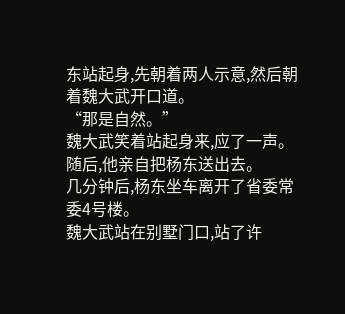东站起身,先朝着两人示意,然后朝着魏大武开口道。
“那是自然。”
魏大武笑着站起身来,应了一声。
随后,他亲自把杨东送出去。
几分钟后,杨东坐车离开了省委常委4号楼。
魏大武站在别墅门口,站了许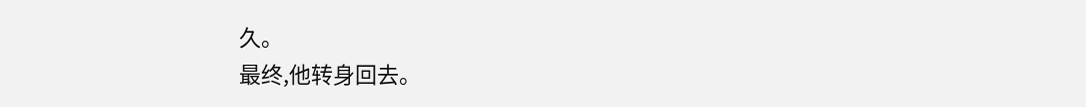久。
最终,他转身回去。